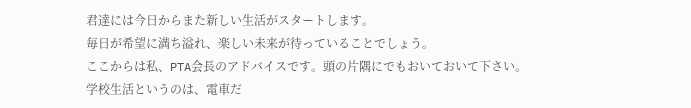君達には今日からまた新しい生活がスタートします。
毎日が希望に満ち溢れ、楽しい未来が待っていることでしょう。
ここからは私、PTA会長のアドバイスです。頭の片隅にでもおいておいて下さい。
学校生活というのは、電車だ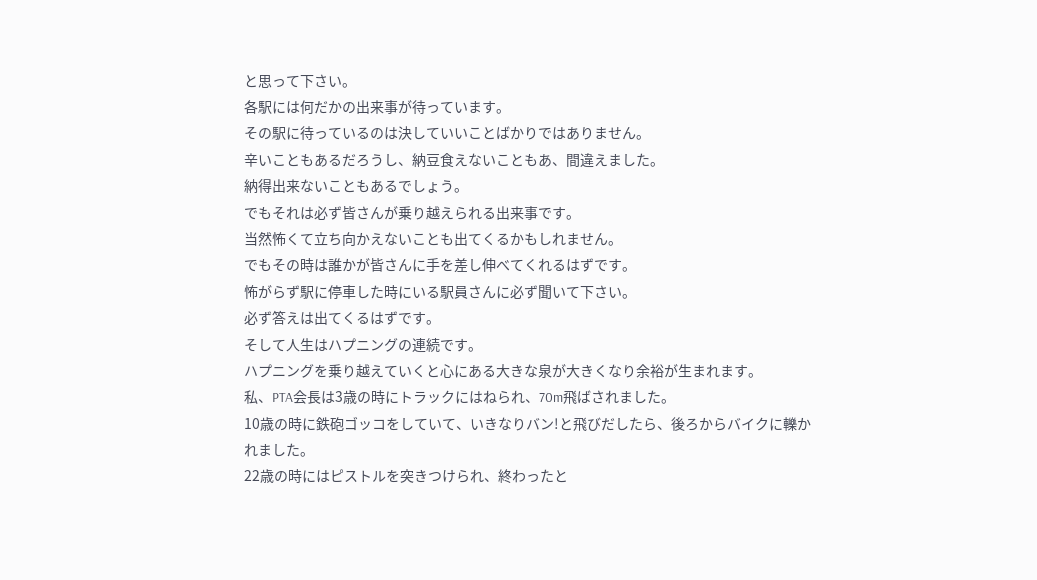と思って下さい。
各駅には何だかの出来事が待っています。
その駅に待っているのは決していいことばかりではありません。
辛いこともあるだろうし、納豆食えないこともあ、間違えました。
納得出来ないこともあるでしょう。
でもそれは必ず皆さんが乗り越えられる出来事です。
当然怖くて立ち向かえないことも出てくるかもしれません。
でもその時は誰かが皆さんに手を差し伸べてくれるはずです。
怖がらず駅に停車した時にいる駅員さんに必ず聞いて下さい。
必ず答えは出てくるはずです。
そして人生はハプニングの連続です。
ハプニングを乗り越えていくと心にある大きな泉が大きくなり余裕が生まれます。
私、PTA会長は3歳の時にトラックにはねられ、70m飛ばされました。
10歳の時に鉄砲ゴッコをしていて、いきなりバン!と飛びだしたら、後ろからバイクに轢かれました。
22歳の時にはピストルを突きつけられ、終わったと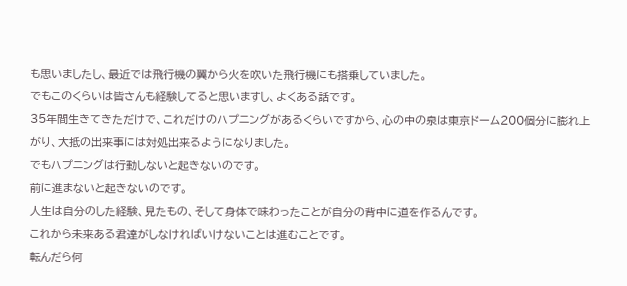も思いましたし、最近では飛行機の翼から火を吹いた飛行機にも搭乗していました。
でもこのくらいは皆さんも経験してると思いますし、よくある話です。
35年間生きてきただけで、これだけのハプニングがあるくらいですから、心の中の泉は東京ドーム200個分に膨れ上がり、大抵の出来事には対処出来るようになりました。
でもハプニングは行動しないと起きないのです。
前に進まないと起きないのです。
人生は自分のした経験、見たもの、そして身体で味わったことが自分の背中に道を作るんです。
これから未来ある君達がしなければいけないことは進むことです。
転んだら何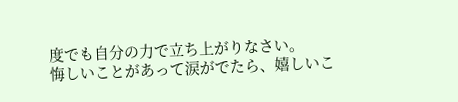度でも自分の力で立ち上がりなさい。
悔しいことがあって涙がでたら、嬉しいこ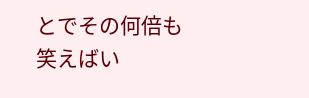とでその何倍も笑えばい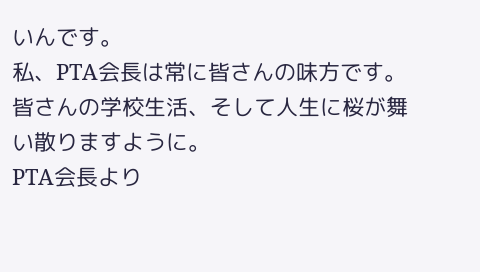いんです。
私、PTA会長は常に皆さんの味方です。
皆さんの学校生活、そして人生に桜が舞い散りますように。
PTA会長より